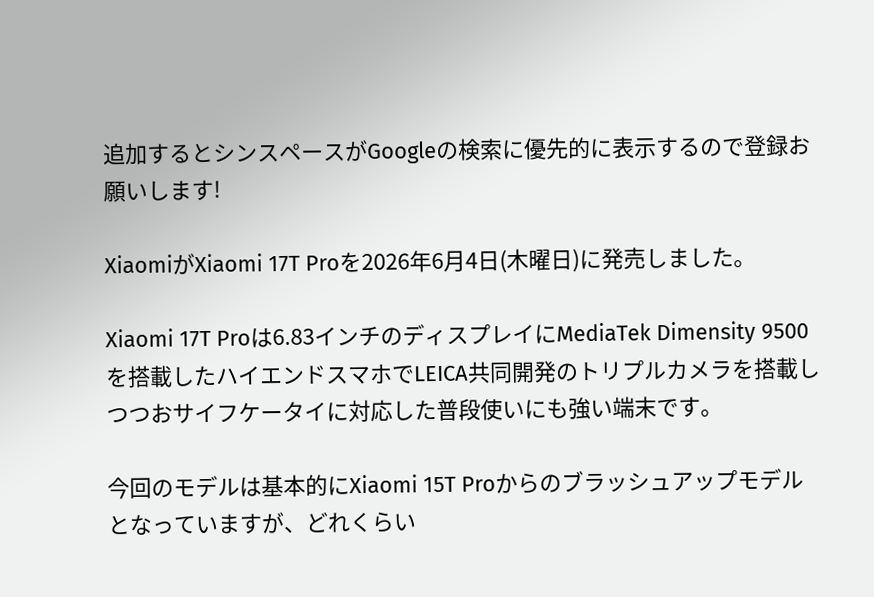追加するとシンスペースがGoogleの検索に優先的に表示するので登録お願いします!

XiaomiがXiaomi 17T Proを2026年6月4日(木曜日)に発売しました。

Xiaomi 17T Proは6.83インチのディスプレイにMediaTek Dimensity 9500を搭載したハイエンドスマホでLEICA共同開発のトリプルカメラを搭載しつつおサイフケータイに対応した普段使いにも強い端末です。

今回のモデルは基本的にXiaomi 15T Proからのブラッシュアップモデルとなっていますが、どれくらい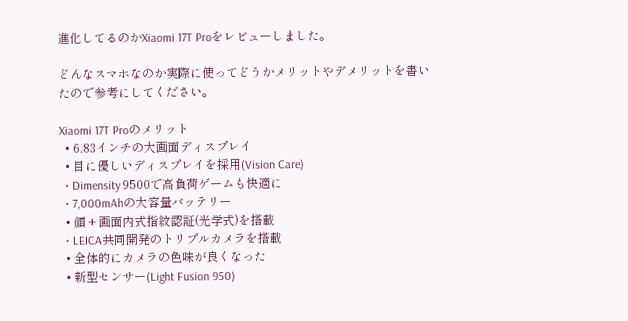進化してるのかXiaomi 17T Proをレビューしました。

どんなスマホなのか実際に使ってどうかメリットやデメリットを書いたので参考にしてください。

Xiaomi 17T Proのメリット
  • 6.83インチの大画面ディスプレイ
  • 目に優しいディスプレイを採用(Vision Care)
  • Dimensity 9500で高負荷ゲームも快適に
  • 7,000mAhの大容量バッテリー
  • 顔 + 画面内式指紋認証(光学式)を搭載
  • LEICA共同開発のトリプルカメラを搭載
  • 全体的にカメラの色味が良くなった
  • 新型センサー(Light Fusion 950)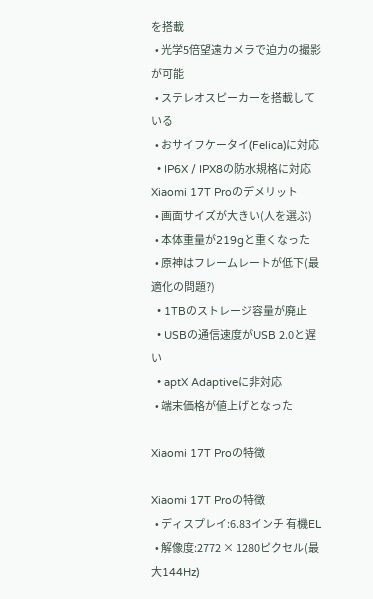を搭載
  • 光学5倍望遠カメラで迫力の撮影が可能
  • ステレオスピーカーを搭載している
  • おサイフケータイ(Felica)に対応
  • IP6X / IPX8の防水規格に対応
Xiaomi 17T Proのデメリット
  • 画面サイズが大きい(人を選ぶ)
  • 本体重量が219gと重くなった
  • 原神はフレームレートが低下(最適化の問題?)
  • 1TBのストレージ容量が廃止
  • USBの通信速度がUSB 2.0と遅い
  • aptX Adaptiveに非対応
  • 端末価格が値上げとなった

Xiaomi 17T Proの特徴

Xiaomi 17T Proの特徴
  • ディスプレイ:6.83インチ 有機EL
  • 解像度:2772 × 1280ピクセル(最大144Hz)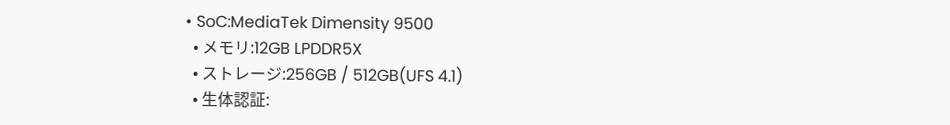• SoC:MediaTek Dimensity 9500
  • メモリ:12GB LPDDR5X
  • ストレージ:256GB / 512GB(UFS 4.1)
  • 生体認証: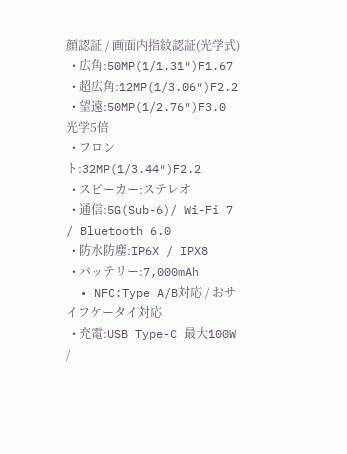顔認証 / 画面内指紋認証(光学式)
  • 広角:50MP(1/1.31″)F1.67
  • 超広角:12MP(1/3.06″)F2.2
  • 望遠:50MP(1/2.76″)F3.0 光学5倍
  • フロント:32MP(1/3.44″)F2.2
  • スピーカー:ステレオ
  • 通信:5G(Sub-6)/ Wi-Fi 7 / Bluetooth 6.0
  • 防水防塵:IP6X / IPX8
  • バッテリー:7,000mAh
  • NFC:Type A/B対応 / おサイフケータイ対応
  • 充電:USB Type-C 最大100W /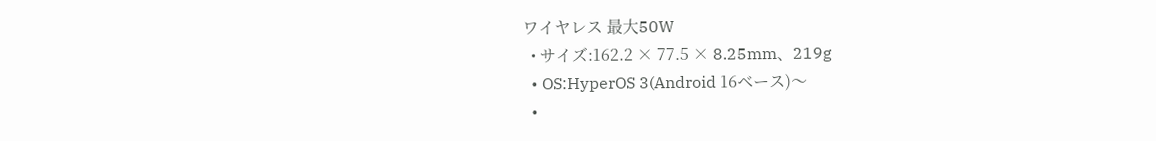ワイヤレス 最大50W
  • サイズ:162.2 × 77.5 × 8.25mm、219g
  • OS:HyperOS 3(Android 16ベース)〜
  •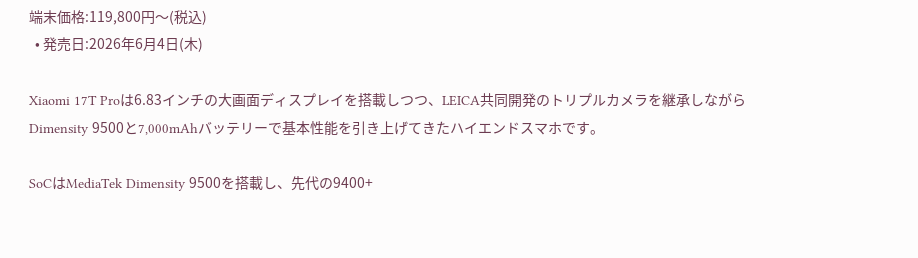端末価格:119,800円〜(税込)
  • 発売日:2026年6月4日(木)

Xiaomi 17T Proは6.83インチの大画面ディスプレイを搭載しつつ、LEICA共同開発のトリプルカメラを継承しながらDimensity 9500と7,000mAhバッテリーで基本性能を引き上げてきたハイエンドスマホです。

SoCはMediaTek Dimensity 9500を搭載し、先代の9400+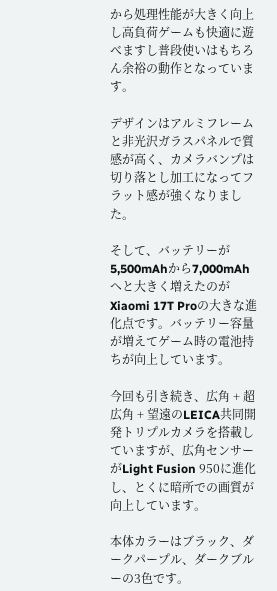から処理性能が大きく向上し高負荷ゲームも快適に遊べますし普段使いはもちろん余裕の動作となっています。

デザインはアルミフレームと非光沢ガラスパネルで質感が高く、カメラバンプは切り落とし加工になってフラット感が強くなりました。

そして、バッテリーが5,500mAhから7,000mAhへと大きく増えたのがXiaomi 17T Proの大きな進化点です。バッテリー容量が増えてゲーム時の電池持ちが向上しています。

今回も引き続き、広角 + 超広角 + 望遠のLEICA共同開発トリプルカメラを搭載していますが、広角センサーがLight Fusion 950に進化し、とくに暗所での画質が向上しています。

本体カラーはブラック、ダークパープル、ダークブルーの3色です。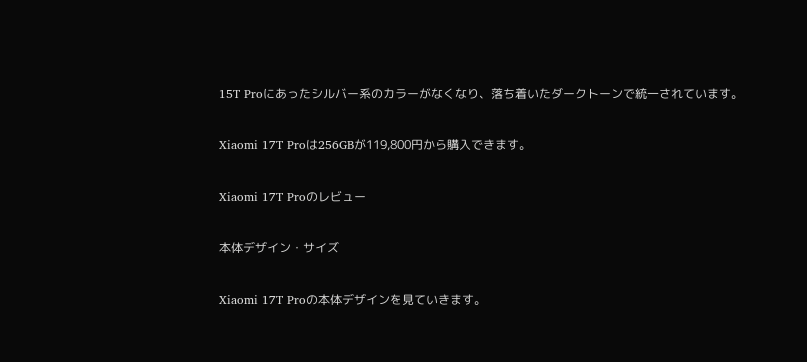15T Proにあったシルバー系のカラーがなくなり、落ち着いたダークトーンで統一されています。

Xiaomi 17T Proは256GBが119,800円から購入できます。

Xiaomi 17T Proのレビュー

本体デザイン・サイズ

Xiaomi 17T Proの本体デザインを見ていきます。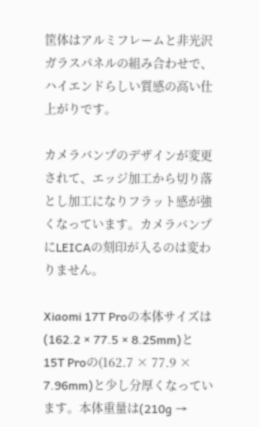筐体はアルミフレームと非光沢ガラスパネルの組み合わせで、ハイエンドらしい質感の高い仕上がりです。

カメラバンプのデザインが変更されて、エッジ加工から切り落とし加工になりフラット感が強くなっています。カメラバンプにLEICAの刻印が入るのは変わりません。

Xiaomi 17T Proの本体サイズは(162.2 × 77.5 × 8.25mm)と15T Proの(162.7 × 77.9 × 7.96mm)と少し分厚くなっています。本体重量は(210g →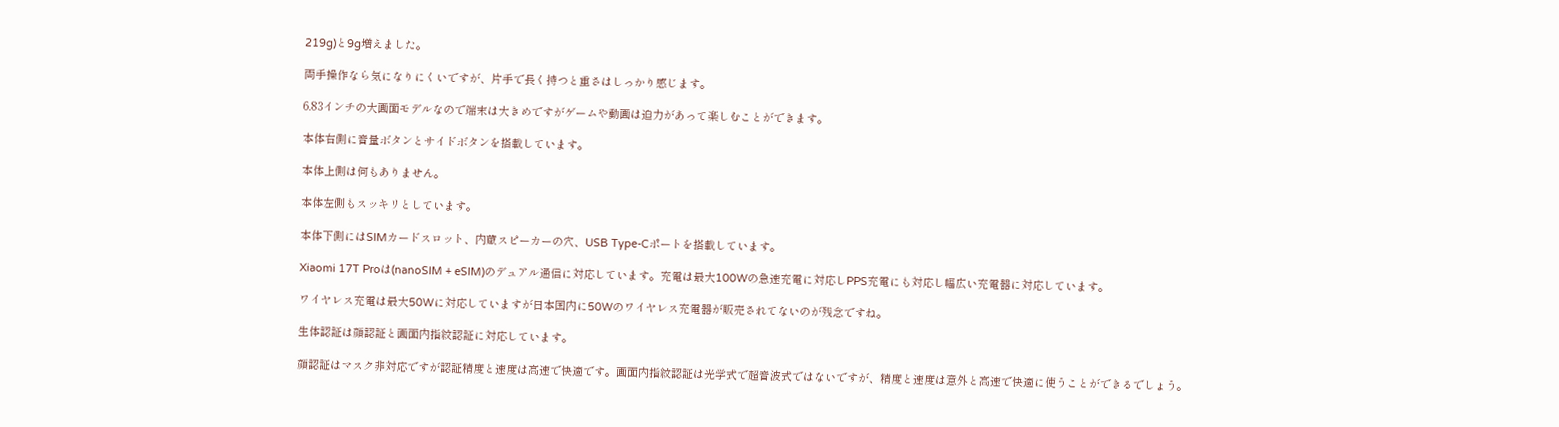219g)と9g増えました。

両手操作なら気になりにくいですが、片手で長く持つと重さはしっかり感じます。

6.83インチの大画面モデルなので端末は大きめですがゲームや動画は迫力があって楽しむことができます。

本体右側に音量ボタンとサイドボタンを搭載しています。

本体上側は何もありません。

本体左側もスッキリとしています。

本体下側にはSIMカードスロット、内蔵スピーカーの穴、USB Type-Cポートを搭載しています。

Xiaomi 17T Proは(nanoSIM + eSIM)のデュアル通信に対応しています。充電は最大100Wの急速充電に対応しPPS充電にも対応し幅広い充電器に対応しています。

ワイヤレス充電は最大50Wに対応していますが日本国内に50Wのワイヤレス充電器が販売されてないのが残念ですね。

生体認証は顔認証と画面内指紋認証に対応しています。

顔認証はマスク非対応ですが認証精度と速度は高速で快適です。画面内指紋認証は光学式で超音波式ではないですが、精度と速度は意外と高速で快適に使うことができるでしょう。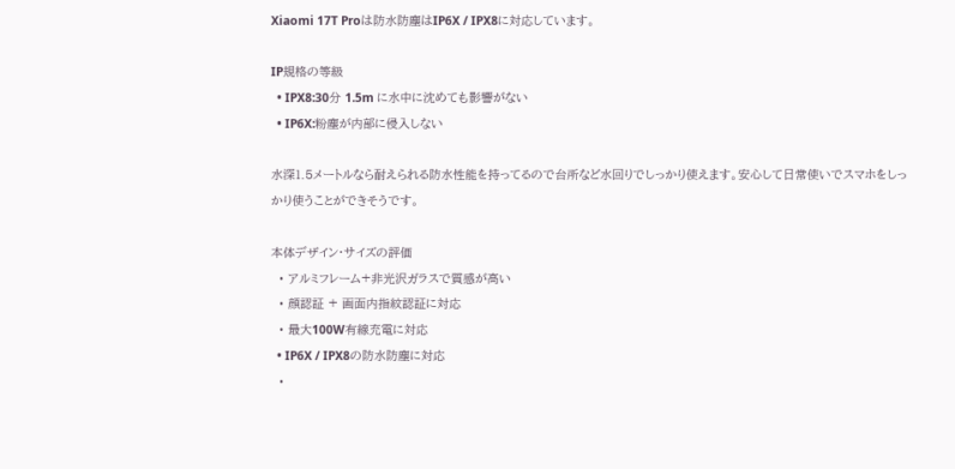Xiaomi 17T Proは防水防塵はIP6X / IPX8に対応しています。

IP規格の等級
  • IPX8:30分 1.5m に水中に沈めても影響がない
  • IP6X:粉塵が内部に侵入しない

水深1.5メートルなら耐えられる防水性能を持ってるので台所など水回りでしっかり使えます。安心して日常使いでスマホをしっかり使うことができそうです。

本体デザイン・サイズの評価
  • アルミフレーム+非光沢ガラスで質感が高い
  • 顔認証 + 画面内指紋認証に対応
  • 最大100W有線充電に対応
  • IP6X / IPX8の防水防塵に対応
  •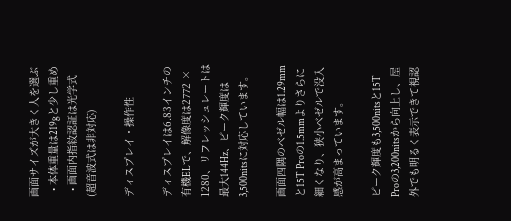画面サイズが大きく人を選ぶ
  • 本体重量は219gと少し重め
  • 画面内指紋認証は光学式(超音波式は非対応)

ディスプレイ・操作性

ディスプレイは6.83インチの有機ELで、解像度は2772 × 1280、リフレッシュレートは最大144Hz、ピーク輝度は3,500nitsに対応しています。

画面四隅のベゼル幅は1.29mmと15T Proの1.5mmよりさらに細くなり、狭小ベゼルで没入感が高まっています。

ピーク輝度も3,500nitsと15T Proの3,200nitsから向上し、屋外でも明るく表示できて視認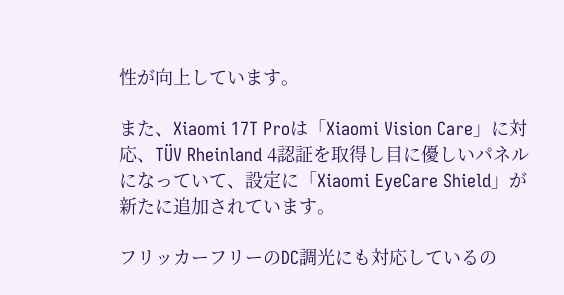性が向上しています。

また、Xiaomi 17T Proは「Xiaomi Vision Care」に対応、TÜV Rheinland 4認証を取得し目に優しいパネルになっていて、設定に「Xiaomi EyeCare Shield」が新たに追加されています。

フリッカーフリーのDC調光にも対応しているの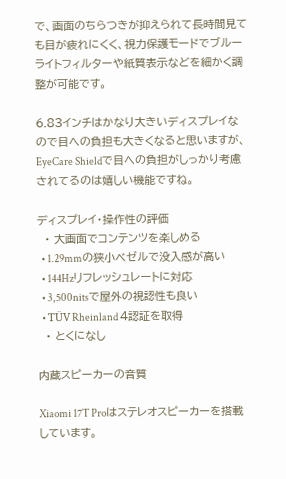で、画面のちらつきが抑えられて長時間見ても目が疲れにくく、視力保護モードでブルーライトフィルターや紙質表示などを細かく調整が可能です。

6.83インチはかなり大きいディスプレイなので目への負担も大きくなると思いますが、EyeCare Shieldで目への負担がしっかり考慮されてるのは嬉しい機能ですね。

ディスプレイ・操作性の評価
  • 大画面でコンテンツを楽しめる
  • 1.29mmの狭小ベゼルで没入感が高い
  • 144Hzリフレッシュレートに対応
  • 3,500nitsで屋外の視認性も良い
  • TÜV Rheinland 4認証を取得
  • とくになし

内蔵スピーカーの音質

Xiaomi 17T Proはステレオスピーカーを搭載しています。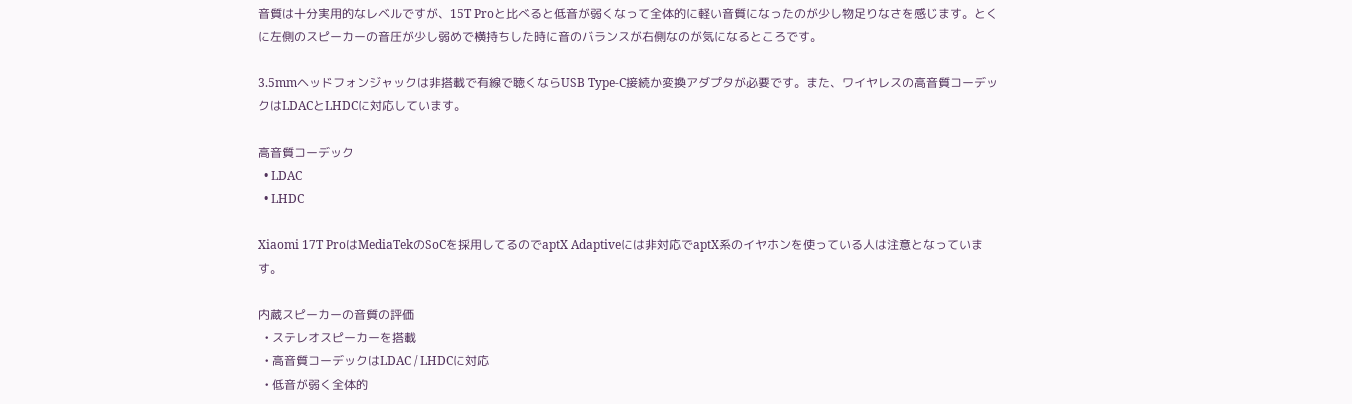音質は十分実用的なレベルですが、15T Proと比べると低音が弱くなって全体的に軽い音質になったのが少し物足りなさを感じます。とくに左側のスピーカーの音圧が少し弱めで横持ちした時に音のバランスが右側なのが気になるところです。

3.5mmヘッドフォンジャックは非搭載で有線で聴くならUSB Type-C接続か変換アダプタが必要です。また、ワイヤレスの高音質コーデックはLDACとLHDCに対応しています。

高音質コーデック
  • LDAC
  • LHDC

Xiaomi 17T ProはMediaTekのSoCを採用してるのでaptX Adaptiveには非対応でaptX系のイヤホンを使っている人は注意となっています。

内蔵スピーカーの音質の評価
  • ステレオスピーカーを搭載
  • 高音質コーデックはLDAC / LHDCに対応
  • 低音が弱く全体的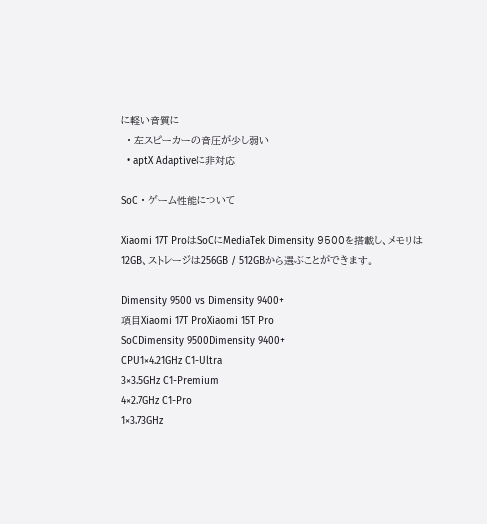に軽い音質に
  • 左スピーカーの音圧が少し弱い
  • aptX Adaptiveに非対応

SoC・ゲーム性能について

Xiaomi 17T ProはSoCにMediaTek Dimensity 9500を搭載し、メモリは12GB、ストレージは256GB / 512GBから選ぶことができます。

Dimensity 9500 vs Dimensity 9400+
項目Xiaomi 17T ProXiaomi 15T Pro
SoCDimensity 9500Dimensity 9400+
CPU1×4.21GHz C1-Ultra
3×3.5GHz C1-Premium
4×2.7GHz C1-Pro
1×3.73GHz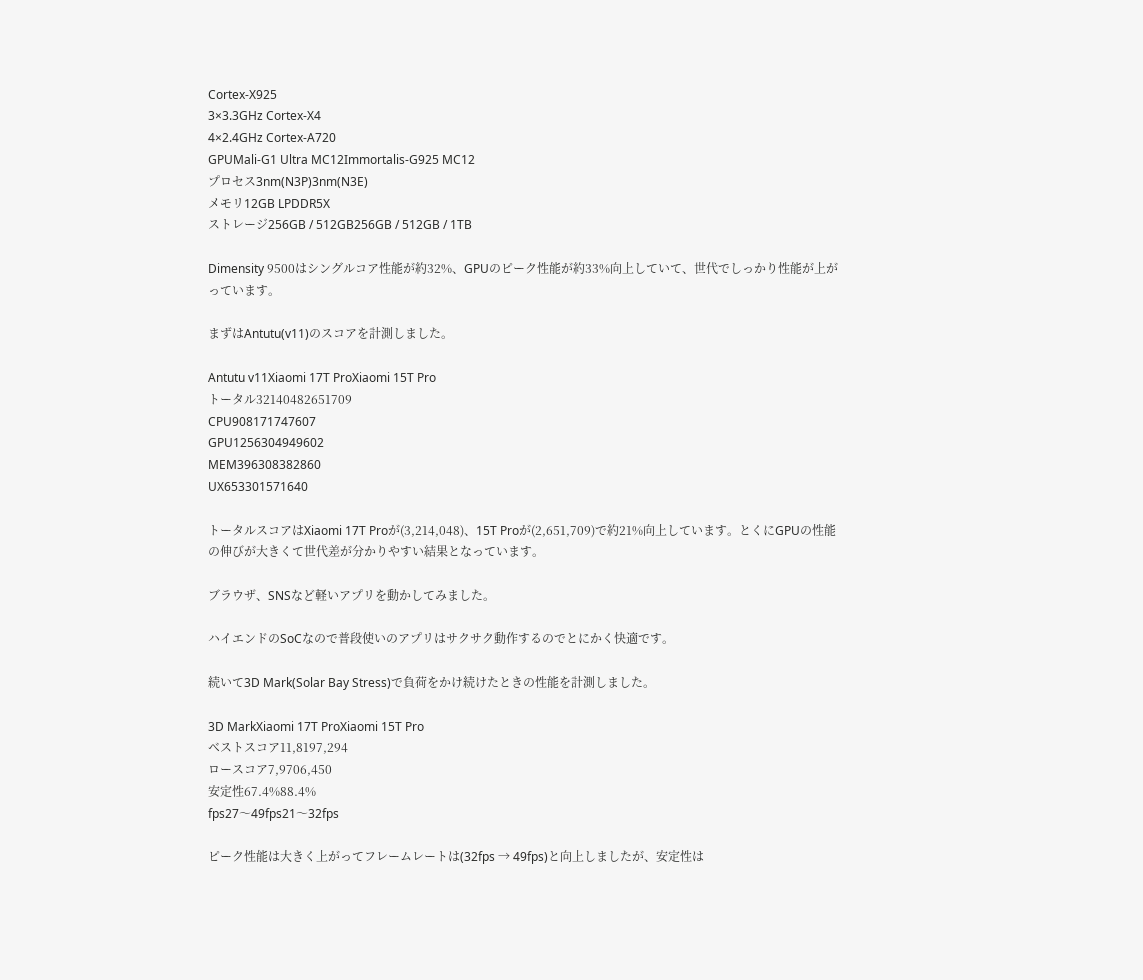Cortex-X925
3×3.3GHz Cortex-X4
4×2.4GHz Cortex-A720
GPUMali-G1 Ultra MC12Immortalis-G925 MC12
プロセス3nm(N3P)3nm(N3E)
メモリ12GB LPDDR5X
ストレージ256GB / 512GB256GB / 512GB / 1TB

Dimensity 9500はシングルコア性能が約32%、GPUのピーク性能が約33%向上していて、世代でしっかり性能が上がっています。

まずはAntutu(v11)のスコアを計測しました。

Antutu v11Xiaomi 17T ProXiaomi 15T Pro
トータル32140482651709
CPU908171747607
GPU1256304949602
MEM396308382860
UX653301571640

トータルスコアはXiaomi 17T Proが(3,214,048)、15T Proが(2,651,709)で約21%向上しています。とくにGPUの性能の伸びが大きくて世代差が分かりやすい結果となっています。

ブラウザ、SNSなど軽いアプリを動かしてみました。

ハイエンドのSoCなので普段使いのアプリはサクサク動作するのでとにかく快適です。

続いて3D Mark(Solar Bay Stress)で負荷をかけ続けたときの性能を計測しました。

3D MarkXiaomi 17T ProXiaomi 15T Pro
ベストスコア11,8197,294
ロースコア7,9706,450
安定性67.4%88.4%
fps27〜49fps21〜32fps

ピーク性能は大きく上がってフレームレートは(32fps → 49fps)と向上しましたが、安定性は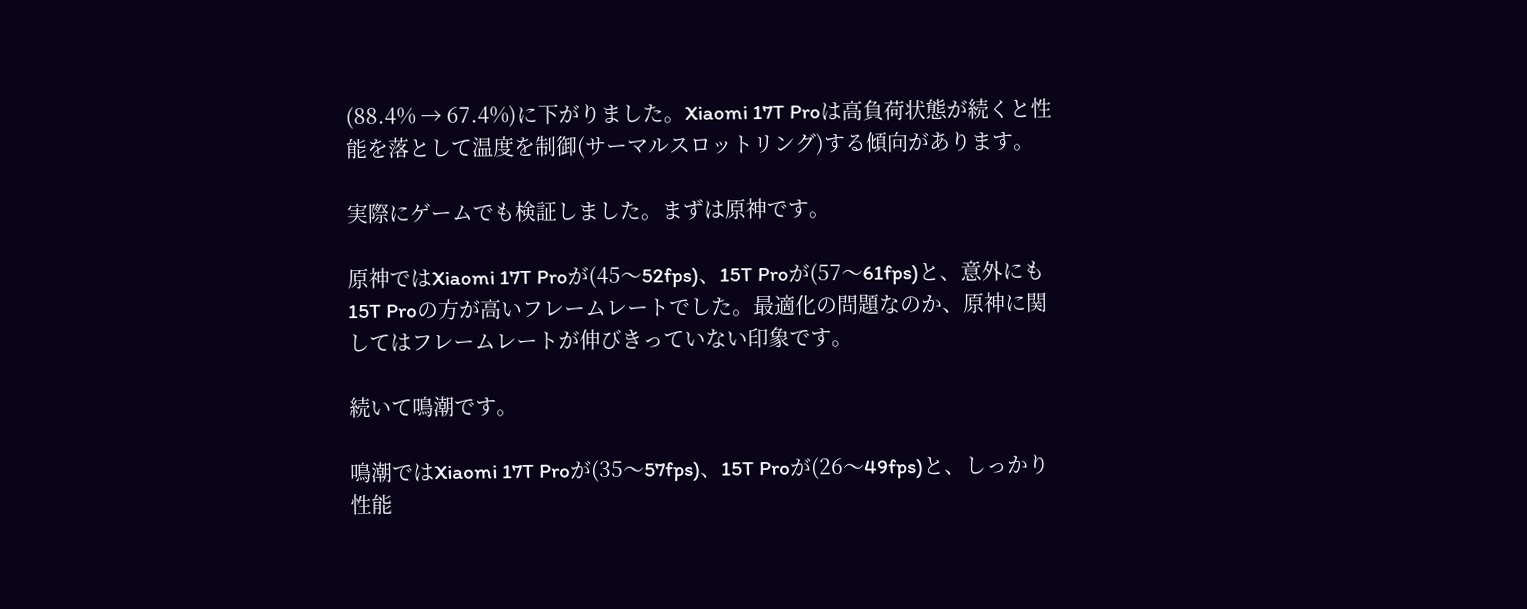(88.4% → 67.4%)に下がりました。Xiaomi 17T Proは高負荷状態が続くと性能を落として温度を制御(サーマルスロットリング)する傾向があります。

実際にゲームでも検証しました。まずは原神です。

原神ではXiaomi 17T Proが(45〜52fps)、15T Proが(57〜61fps)と、意外にも15T Proの方が高いフレームレートでした。最適化の問題なのか、原神に関してはフレームレートが伸びきっていない印象です。

続いて鳴潮です。

鳴潮ではXiaomi 17T Proが(35〜57fps)、15T Proが(26〜49fps)と、しっかり性能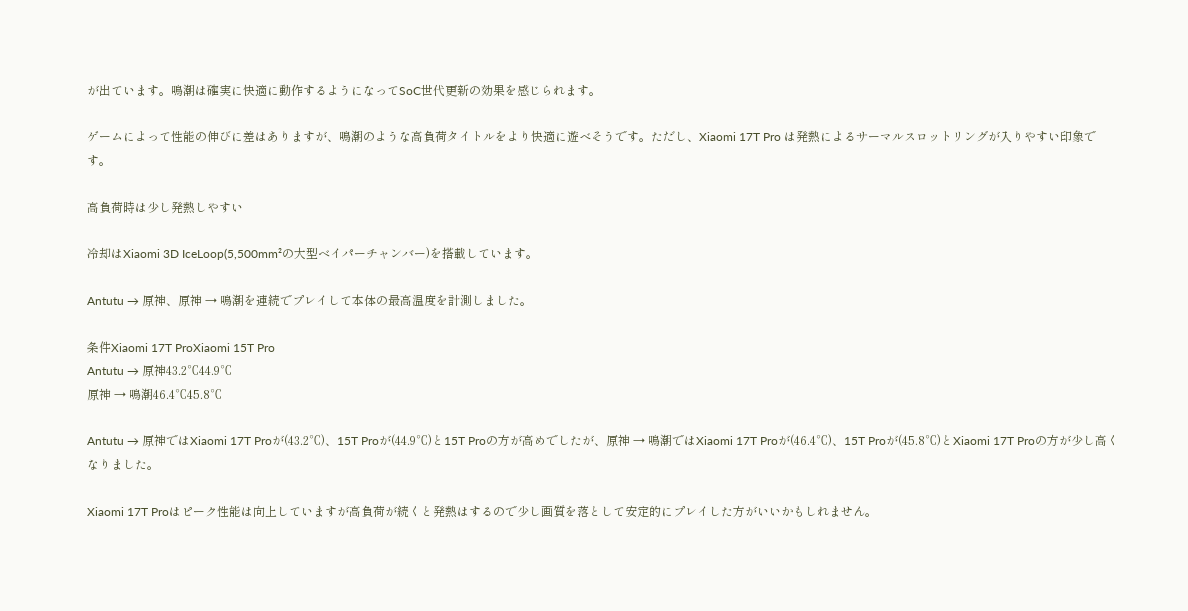が出ています。鳴潮は確実に快適に動作するようになってSoC世代更新の効果を感じられます。

ゲームによって性能の伸びに差はありますが、鳴潮のような高負荷タイトルをより快適に遊べそうです。ただし、Xiaomi 17T Pro は発熱によるサーマルスロットリングが入りやすい印象です。

高負荷時は少し発熱しやすい

冷却はXiaomi 3D IceLoop(5,500mm²の大型ベイパーチャンバー)を搭載しています。

Antutu → 原神、原神 → 鳴潮を連続でプレイして本体の最高温度を計測しました。

条件Xiaomi 17T ProXiaomi 15T Pro
Antutu → 原神43.2℃44.9℃
原神 → 鳴潮46.4℃45.8℃

Antutu → 原神ではXiaomi 17T Proが(43.2℃)、15T Proが(44.9℃)と15T Proの方が高めでしたが、原神 → 鳴潮ではXiaomi 17T Proが(46.4℃)、15T Proが(45.8℃)とXiaomi 17T Proの方が少し高くなりました。

Xiaomi 17T Proはピーク性能は向上していますが高負荷が続くと発熱はするので少し画質を落として安定的にプレイした方がいいかもしれません。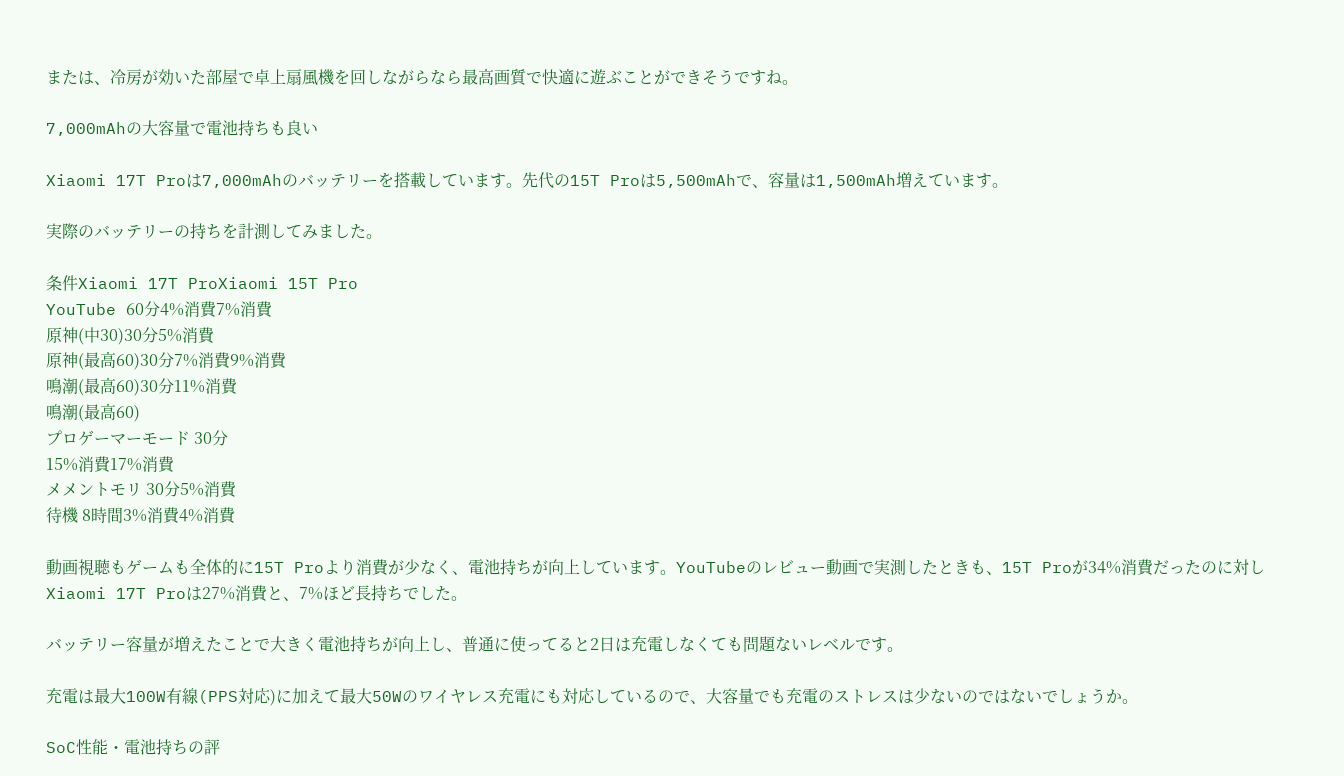または、冷房が効いた部屋で卓上扇風機を回しながらなら最高画質で快適に遊ぶことができそうですね。

7,000mAhの大容量で電池持ちも良い

Xiaomi 17T Proは7,000mAhのバッテリーを搭載しています。先代の15T Proは5,500mAhで、容量は1,500mAh増えています。

実際のバッテリーの持ちを計測してみました。

条件Xiaomi 17T ProXiaomi 15T Pro
YouTube 60分4%消費7%消費
原神(中30)30分5%消費
原神(最高60)30分7%消費9%消費
鳴潮(最高60)30分11%消費
鳴潮(最高60)
プロゲーマーモード 30分
15%消費17%消費
メメントモリ 30分5%消費
待機 8時間3%消費4%消費

動画視聴もゲームも全体的に15T Proより消費が少なく、電池持ちが向上しています。YouTubeのレビュー動画で実測したときも、15T Proが34%消費だったのに対しXiaomi 17T Proは27%消費と、7%ほど長持ちでした。

バッテリー容量が増えたことで大きく電池持ちが向上し、普通に使ってると2日は充電しなくても問題ないレベルです。

充電は最大100W有線(PPS対応)に加えて最大50Wのワイヤレス充電にも対応しているので、大容量でも充電のストレスは少ないのではないでしょうか。

SoC性能・電池持ちの評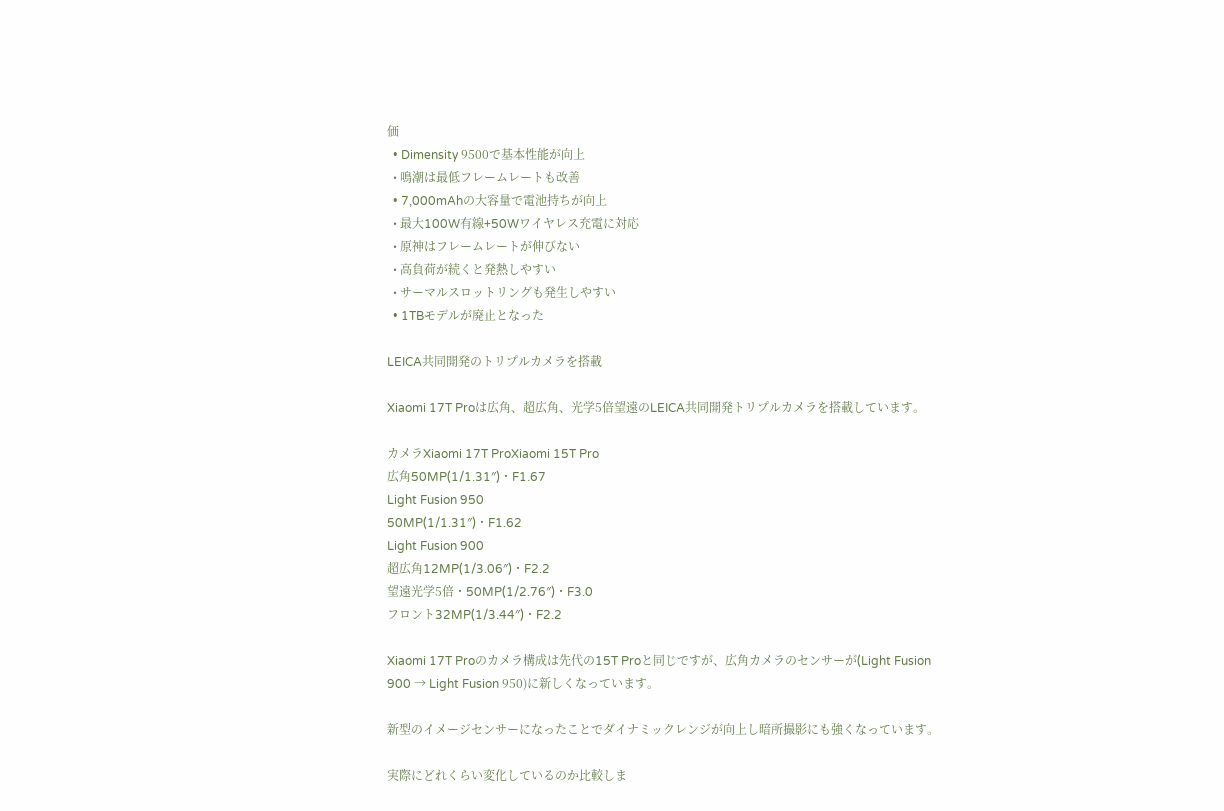価
  • Dimensity 9500で基本性能が向上
  • 鳴潮は最低フレームレートも改善
  • 7,000mAhの大容量で電池持ちが向上
  • 最大100W有線+50Wワイヤレス充電に対応
  • 原神はフレームレートが伸びない
  • 高負荷が続くと発熱しやすい
  • サーマルスロットリングも発生しやすい
  • 1TBモデルが廃止となった

LEICA共同開発のトリプルカメラを搭載

Xiaomi 17T Proは広角、超広角、光学5倍望遠のLEICA共同開発トリプルカメラを搭載しています。

カメラXiaomi 17T ProXiaomi 15T Pro
広角50MP(1/1.31″)・F1.67
Light Fusion 950
50MP(1/1.31″)・F1.62
Light Fusion 900
超広角12MP(1/3.06″)・F2.2
望遠光学5倍・50MP(1/2.76″)・F3.0
フロント32MP(1/3.44″)・F2.2

Xiaomi 17T Proのカメラ構成は先代の15T Proと同じですが、広角カメラのセンサーが(Light Fusion 900 → Light Fusion 950)に新しくなっています。

新型のイメージセンサーになったことでダイナミックレンジが向上し暗所撮影にも強くなっています。

実際にどれくらい変化しているのか比較しま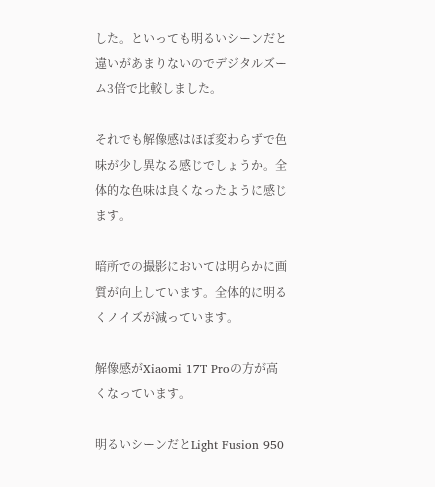した。といっても明るいシーンだと違いがあまりないのでデジタルズーム3倍で比較しました。

それでも解像感はほぼ変わらずで色味が少し異なる感じでしょうか。全体的な色味は良くなったように感じます。

暗所での撮影においては明らかに画質が向上しています。全体的に明るくノイズが減っています。

解像感がXiaomi 17T Proの方が高くなっています。

明るいシーンだとLight Fusion 950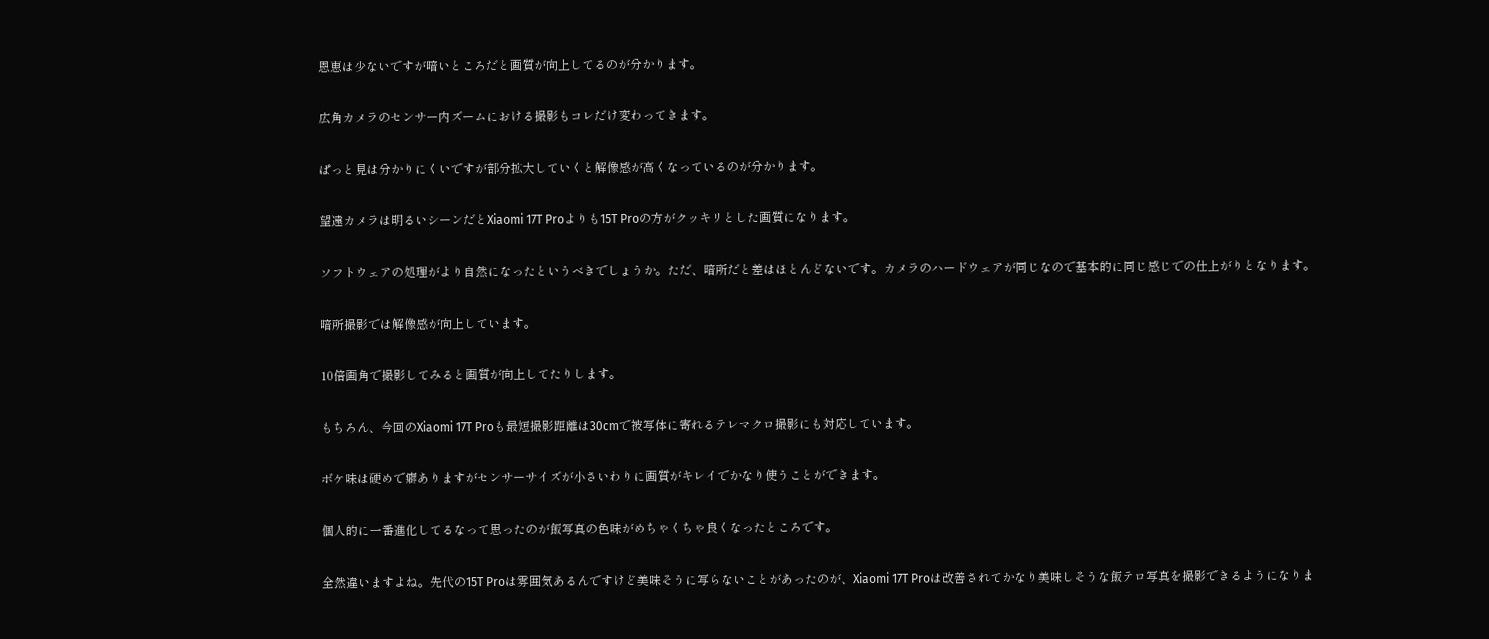恩恵は少ないですが暗いところだと画質が向上してるのが分かります。

広角カメラのセンサー内ズームにおける撮影もコレだけ変わってきます。

ぱっと見は分かりにくいですが部分拡大していくと解像感が高くなっているのが分かります。

望遠カメラは明るいシーンだとXiaomi 17T Proよりも15T Proの方がクッキリとした画質になります。

ソフトウェアの処理がより自然になったというべきでしょうか。ただ、暗所だと差はほとんどないです。カメラのハードウェアが同じなので基本的に同じ感じでの仕上がりとなります。

暗所撮影では解像感が向上しています。

10倍画角で撮影してみると画質が向上してたりします。

もちろん、今回のXiaomi 17T Proも最短撮影距離は30cmで被写体に寄れるテレマクロ撮影にも対応しています。

ボケ味は硬めで癖ありますがセンサーサイズが小さいわりに画質がキレイでかなり使うことができます。

個人的に一番進化してるなって思ったのが飯写真の色味がめちゃくちゃ良くなったところです。

全然違いますよね。先代の15T Proは雰囲気あるんですけど美味そうに写らないことがあったのが、Xiaomi 17T Proは改善されてかなり美味しそうな飯テロ写真を撮影できるようになりま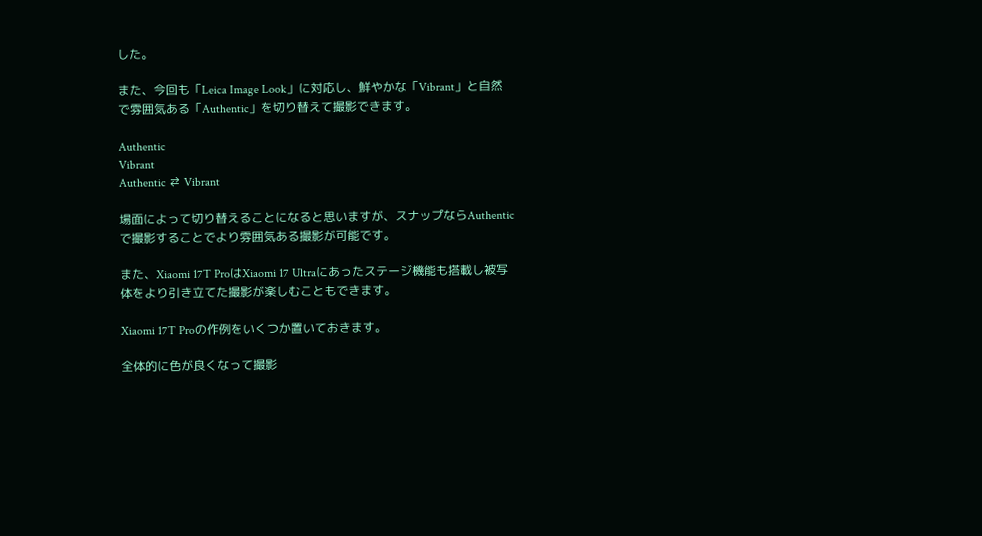した。

また、今回も「Leica Image Look」に対応し、鮮やかな「Vibrant」と自然で雰囲気ある「Authentic」を切り替えて撮影できます。

Authentic
Vibrant
Authentic ⇄ Vibrant

場面によって切り替えることになると思いますが、スナップならAuthenticで撮影することでより雰囲気ある撮影が可能です。

また、Xiaomi 17T ProはXiaomi 17 Ultraにあったステージ機能も搭載し被写体をより引き立てた撮影が楽しむこともできます。

Xiaomi 17T Proの作例をいくつか置いておきます。

全体的に色が良くなって撮影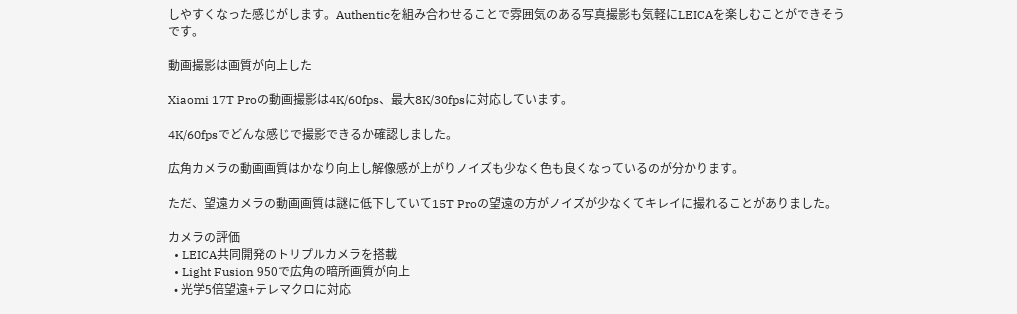しやすくなった感じがします。Authenticを組み合わせることで雰囲気のある写真撮影も気軽にLEICAを楽しむことができそうです。

動画撮影は画質が向上した

Xiaomi 17T Proの動画撮影は4K/60fps、最大8K/30fpsに対応しています。

4K/60fpsでどんな感じで撮影できるか確認しました。

広角カメラの動画画質はかなり向上し解像感が上がりノイズも少なく色も良くなっているのが分かります。

ただ、望遠カメラの動画画質は謎に低下していて15T Proの望遠の方がノイズが少なくてキレイに撮れることがありました。

カメラの評価
  • LEICA共同開発のトリプルカメラを搭載
  • Light Fusion 950で広角の暗所画質が向上
  • 光学5倍望遠+テレマクロに対応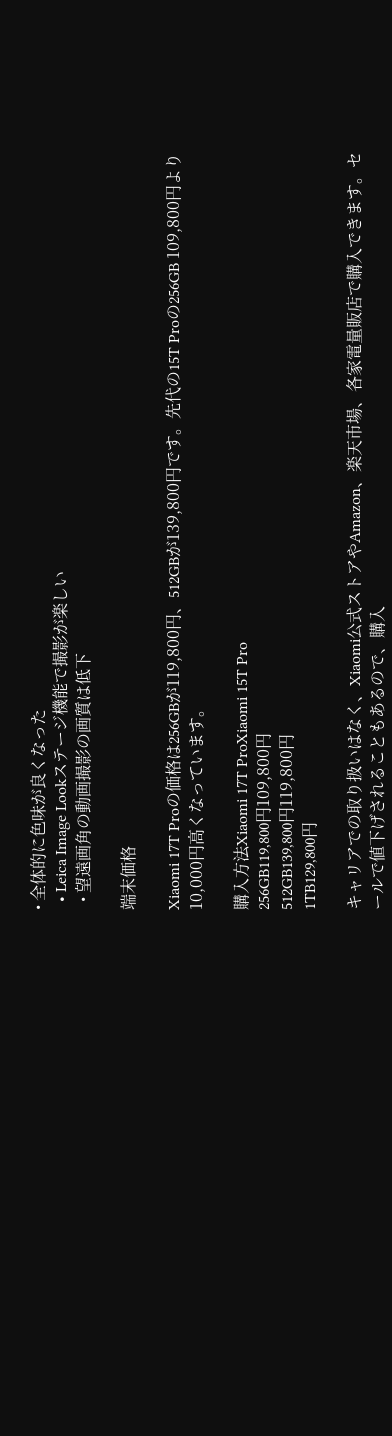• 全体的に色味が良くなった
  • Leica Image Lookステージ機能で撮影が楽しい
  • 望遠画角の動画撮影の画質は低下

端末価格

Xiaomi 17T Proの価格は256GBが119,800円、512GBが139,800円です。先代の15T Proの256GB 109,800円より10,000円高くなっています。

購入方法Xiaomi 17T ProXiaomi 15T Pro
256GB119,800円109,800円
512GB139,800円119,800円
1TB129,800円

キャリアでの取り扱いはなく、Xiaomi公式ストアやAmazon、楽天市場、各家電量販店で購入できます。セールで値下げされることもあるので、購入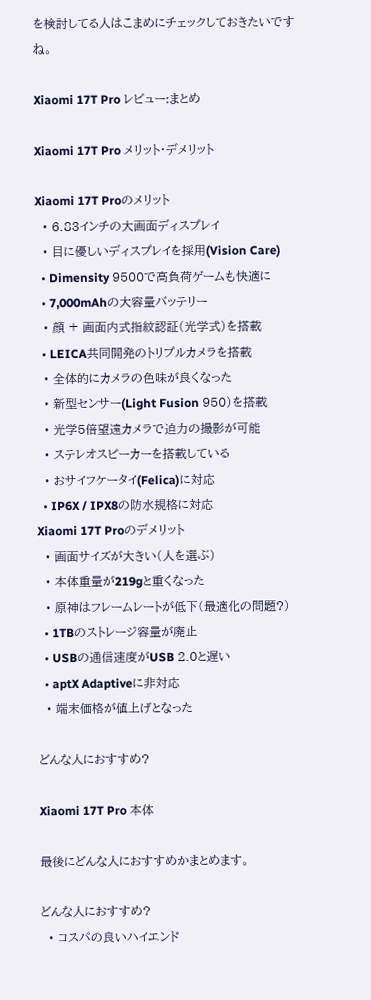を検討してる人はこまめにチェックしておきたいですね。

Xiaomi 17T Pro レビュー:まとめ

Xiaomi 17T Pro メリット・デメリット

Xiaomi 17T Proのメリット
  • 6.83インチの大画面ディスプレイ
  • 目に優しいディスプレイを採用(Vision Care)
  • Dimensity 9500で高負荷ゲームも快適に
  • 7,000mAhの大容量バッテリー
  • 顔 + 画面内式指紋認証(光学式)を搭載
  • LEICA共同開発のトリプルカメラを搭載
  • 全体的にカメラの色味が良くなった
  • 新型センサー(Light Fusion 950)を搭載
  • 光学5倍望遠カメラで迫力の撮影が可能
  • ステレオスピーカーを搭載している
  • おサイフケータイ(Felica)に対応
  • IP6X / IPX8の防水規格に対応
Xiaomi 17T Proのデメリット
  • 画面サイズが大きい(人を選ぶ)
  • 本体重量が219gと重くなった
  • 原神はフレームレートが低下(最適化の問題?)
  • 1TBのストレージ容量が廃止
  • USBの通信速度がUSB 2.0と遅い
  • aptX Adaptiveに非対応
  • 端末価格が値上げとなった

どんな人におすすめ?

Xiaomi 17T Pro 本体

最後にどんな人におすすめかまとめます。

どんな人におすすめ?
  • コスパの良いハイエンド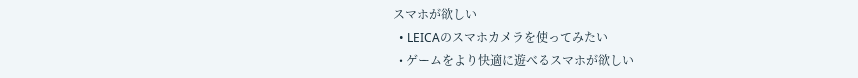スマホが欲しい
  • LEICAのスマホカメラを使ってみたい
  • ゲームをより快適に遊べるスマホが欲しい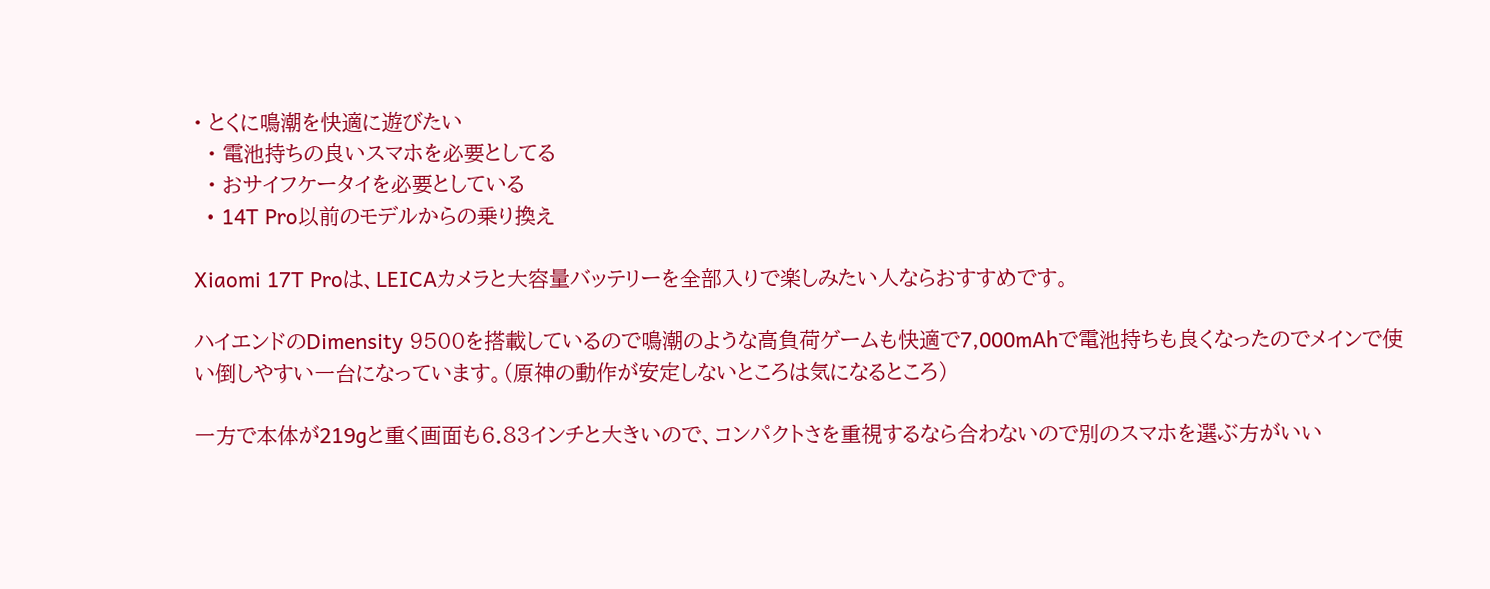• とくに鳴潮を快適に遊びたい
  • 電池持ちの良いスマホを必要としてる
  • おサイフケータイを必要としている
  • 14T Pro以前のモデルからの乗り換え

Xiaomi 17T Proは、LEICAカメラと大容量バッテリーを全部入りで楽しみたい人ならおすすめです。

ハイエンドのDimensity 9500を搭載しているので鳴潮のような高負荷ゲームも快適で7,000mAhで電池持ちも良くなったのでメインで使い倒しやすい一台になっています。(原神の動作が安定しないところは気になるところ)

一方で本体が219gと重く画面も6.83インチと大きいので、コンパクトさを重視するなら合わないので別のスマホを選ぶ方がいい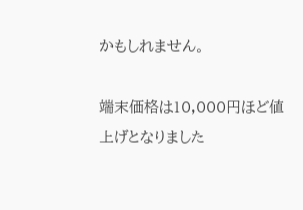かもしれません。

端末価格は10,000円ほど値上げとなりました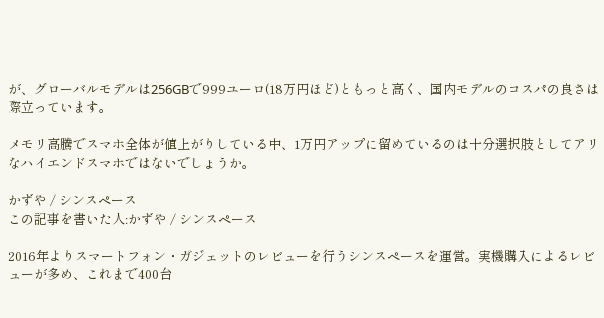が、グローバルモデルは256GBで999ユーロ(18万円ほど)ともっと高く、国内モデルのコスパの良さは際立っています。

メモリ高騰でスマホ全体が値上がりしている中、1万円アップに留めているのは十分選択肢としてアリなハイエンドスマホではないでしょうか。

かずや / シンスペース
この記事を書いた人:かずや / シンスペース

2016年よりスマートフォン・ガジェットのレビューを行うシンスペースを運営。実機購入によるレビューが多め、これまで400台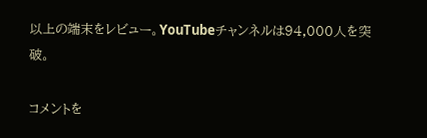以上の端末をレビュー。YouTubeチャンネルは94,000人を突破。

コメントを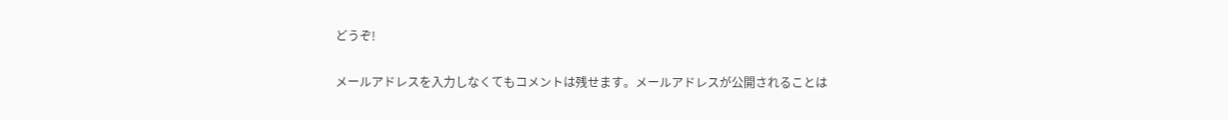どうぞ!

メールアドレスを入力しなくてもコメントは残せます。メールアドレスが公開されることは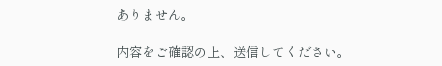ありません。

内容をご確認の上、送信してください。